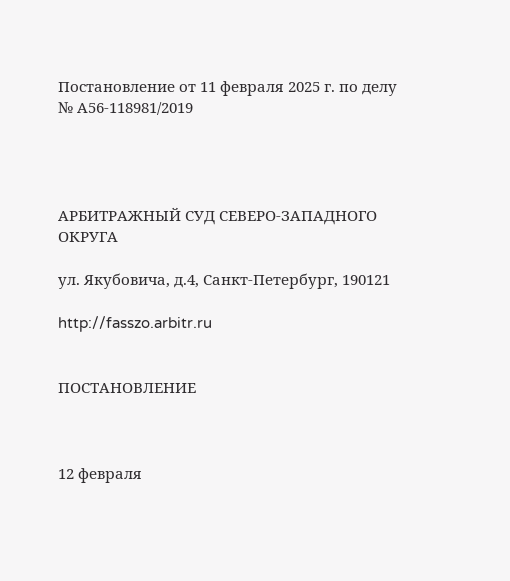Постановление от 11 февраля 2025 г. по делу № А56-118981/2019




АРБИТРАЖНЫЙ СУД СЕВЕРО-ЗАПАДНОГО ОКРУГА

ул. Якубовича, д.4, Санкт-Петербург, 190121

http://fasszo.arbitr.ru


ПОСТАНОВЛЕНИЕ



12 февраля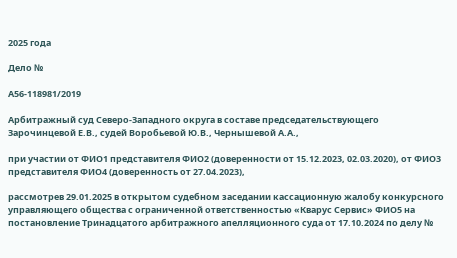2025 года

Дело №

А56-118981/2019

Арбитражный суд Северо-Западного округа в составе председательствующего Зарочинцевой Е.В., судей Воробьевой Ю.В., Чернышевой А.А.,

при участии от ФИО1 представителя ФИО2 (доверенности от 15.12.2023, 02.03.2020), от ФИО3 представителя ФИО4 (доверенность от 27.04.2023),

рассмотрев 29.01.2025 в открытом судебном заседании кассационную жалобу конкурсного управляющего общества с ограниченной ответственностью «Кварус Сервис» ФИО5 на постановление Тринадцатого арбитражного апелляционного суда от 17.10.2024 по делу №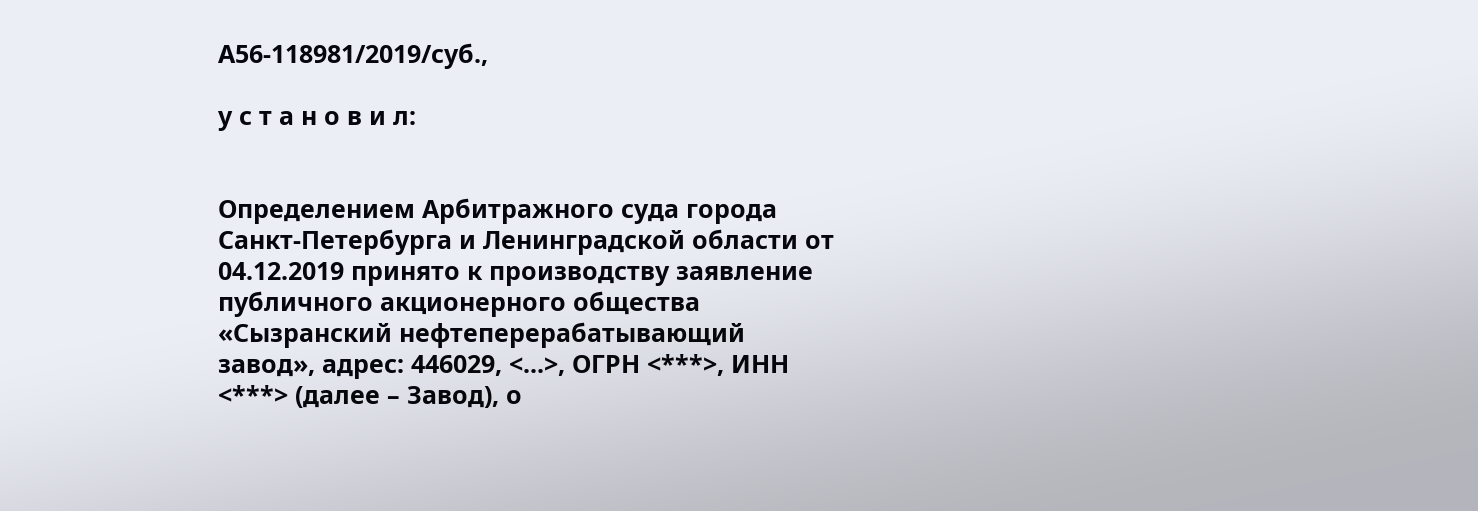А56-118981/2019/суб.,

у с т а н о в и л:


Определением Арбитражного суда города Санкт-Петербурга и Ленинградской области от 04.12.2019 принято к производству заявление публичного акционерного общества «Сызранский нефтеперерабатывающий завод», адрес: 446029, <...>, ОГРН <***>, ИНН <***> (далее – Завод), о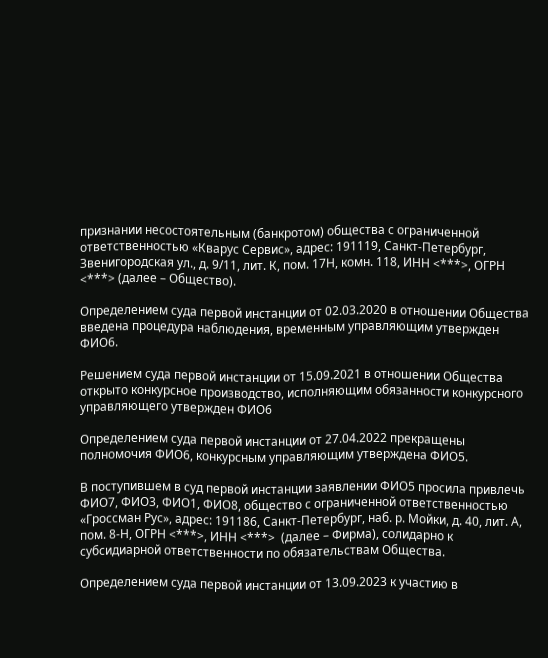признании несостоятельным (банкротом) общества с ограниченной ответственностью «Кварус Сервис», адрес: 191119, Санкт-Петербург, Звенигородская ул., д. 9/11, лит. К, пом. 17Н, комн. 118, ИНН <***>, ОГРН <***> (далее – Общество).

Определением суда первой инстанции от 02.03.2020 в отношении Общества введена процедура наблюдения, временным управляющим утвержден ФИО6.

Решением суда первой инстанции от 15.09.2021 в отношении Общества открыто конкурсное производство, исполняющим обязанности конкурсного управляющего утвержден ФИО6

Определением суда первой инстанции от 27.04.2022 прекращены полномочия ФИО6, конкурсным управляющим утверждена ФИО5.

В поступившем в суд первой инстанции заявлении ФИО5 просила привлечь ФИО7, ФИО3, ФИО1, ФИО8, общество с ограниченной ответственностью «Гроссман Рус», адрес: 191186, Санкт-Петербург, наб. р. Мойки, д. 40, лит. А, пом. 8-Н, ОГРН <***>, ИНН <***>  (далее – Фирма), солидарно к субсидиарной ответственности по обязательствам Общества.

Определением суда первой инстанции от 13.09.2023 к участию в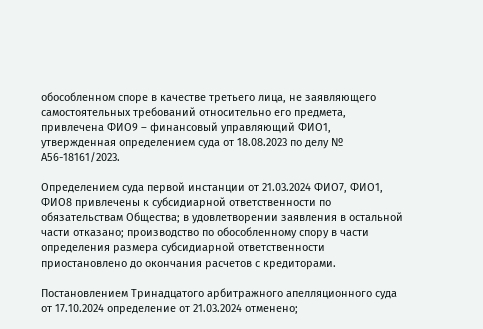обособленном споре в качестве третьего лица, не заявляющего самостоятельных требований относительно его предмета, привлечена ФИО9 – финансовый управляющий ФИО1, утвержденная определением суда от 18.08.2023 по делу № А56-18161/2023.

Определением суда первой инстанции от 21.03.2024 ФИО7, ФИО1, ФИО8 привлечены к субсидиарной ответственности по обязательствам Общества; в удовлетворении заявления в остальной части отказано; производство по обособленному спору в части определения размера субсидиарной ответственности приостановлено до окончания расчетов с кредиторами.

Постановлением Тринадцатого арбитражного апелляционного суда от 17.10.2024 определение от 21.03.2024 отменено;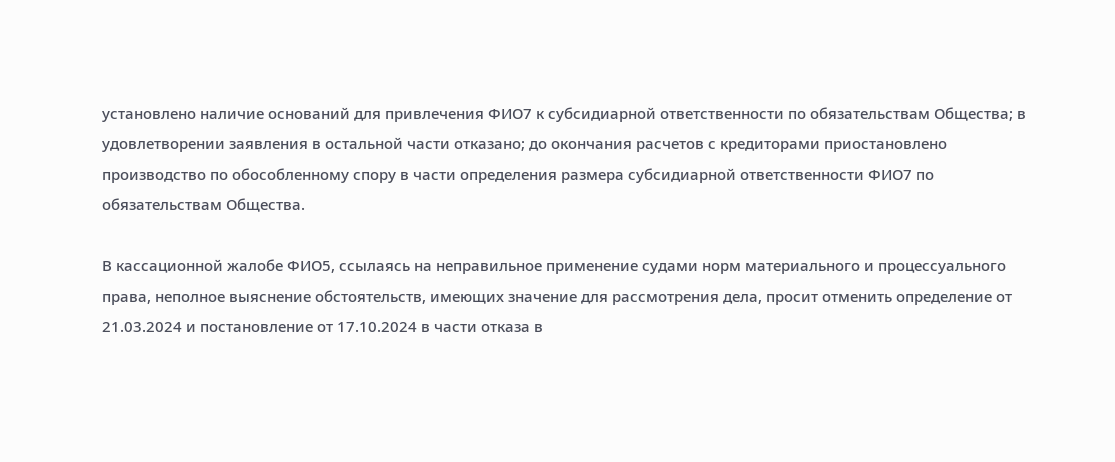установлено наличие оснований для привлечения ФИО7 к субсидиарной ответственности по обязательствам Общества; в удовлетворении заявления в остальной части отказано; до окончания расчетов с кредиторами приостановлено производство по обособленному спору в части определения размера субсидиарной ответственности ФИО7 по обязательствам Общества.

В кассационной жалобе ФИО5, ссылаясь на неправильное применение судами норм материального и процессуального права, неполное выяснение обстоятельств, имеющих значение для рассмотрения дела, просит отменить определение от 21.03.2024 и постановление от 17.10.2024 в части отказа в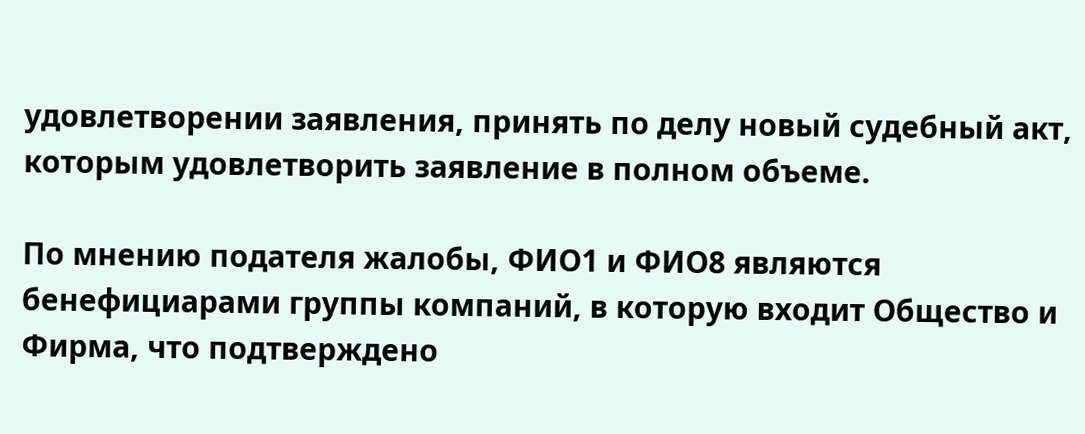удовлетворении заявления, принять по делу новый судебный акт, которым удовлетворить заявление в полном объеме.

По мнению подателя жалобы, ФИО1 и ФИО8 являются бенефициарами группы компаний, в которую входит Общество и Фирма, что подтверждено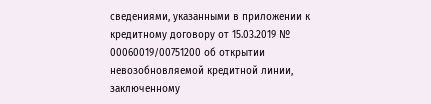сведениями, указанными в приложении к кредитному договору от 15.03.2019 № 00060019/00751200 об открытии невозобновляемой кредитной линии, заключенному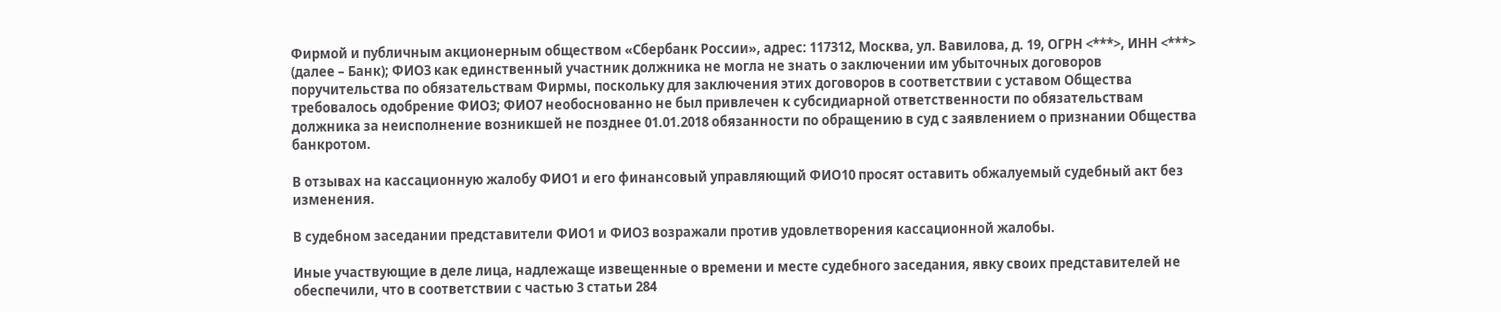Фирмой и публичным акционерным обществом «Сбербанк России», адрес: 117312, Москва, ул. Вавилова, д. 19, ОГРН <***>, ИНН <***> (далее – Банк); ФИО3 как единственный участник должника не могла не знать о заключении им убыточных договоров поручительства по обязательствам Фирмы, поскольку для заключения этих договоров в соответствии с уставом Общества требовалось одобрение ФИО3; ФИО7 необоснованно не был привлечен к субсидиарной ответственности по обязательствам должника за неисполнение возникшей не позднее 01.01.2018 обязанности по обращению в суд с заявлением о признании Общества банкротом.

В отзывах на кассационную жалобу ФИО1 и его финансовый управляющий ФИО10 просят оставить обжалуемый судебный акт без изменения.

В судебном заседании представители ФИО1 и ФИО3 возражали против удовлетворения кассационной жалобы.

Иные участвующие в деле лица, надлежаще извещенные о времени и месте судебного заседания, явку своих представителей не обеспечили, что в соответствии с частью 3 статьи 284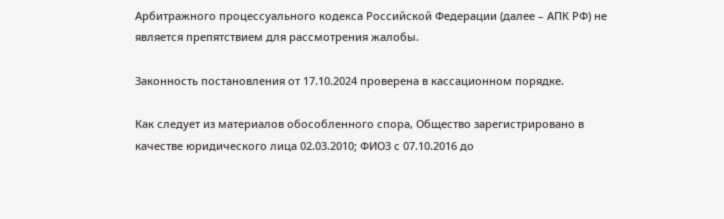Арбитражного процессуального кодекса Российской Федерации (далее – АПК РФ) не является препятствием для рассмотрения жалобы.

Законность постановления от 17.10.2024 проверена в кассационном порядке.

Как следует из материалов обособленного спора, Общество зарегистрировано в качестве юридического лица 02.03.2010; ФИО3 с 07.10.2016 до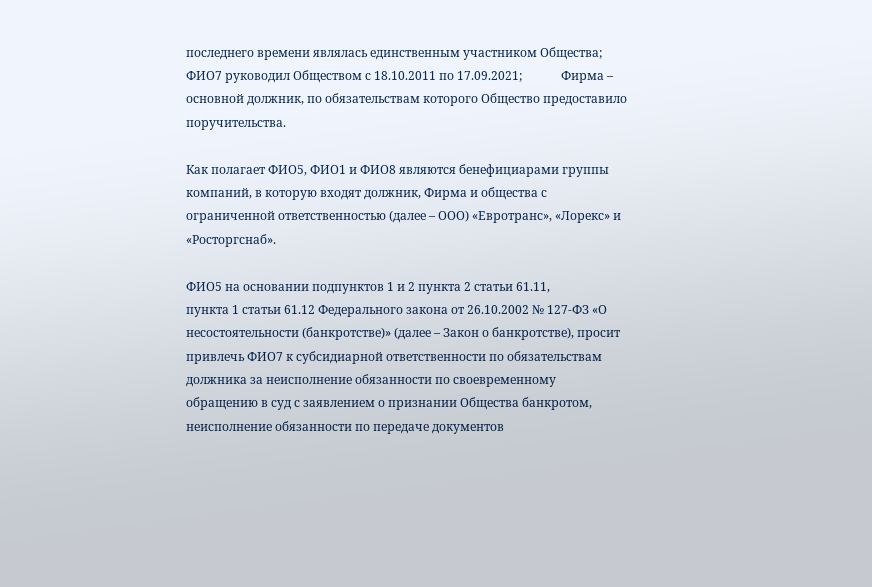последнего времени являлась единственным участником Общества; ФИО7 руководил Обществом с 18.10.2011 по 17.09.2021;             Фирма – основной должник, по обязательствам которого Общество предоставило поручительства.

Как полагает ФИО5, ФИО1 и ФИО8 являются бенефициарами группы компаний, в которую входят должник, Фирма и общества с ограниченной ответственностью (далее – ООО) «Евротранс», «Лорекс» и «Росторгснаб».

ФИО5 на основании подпунктов 1 и 2 пункта 2 статьи 61.11,                  пункта 1 статьи 61.12 Федерального закона от 26.10.2002 № 127-ФЗ «О несостоятельности (банкротстве)» (далее – Закон о банкротстве), просит привлечь ФИО7 к субсидиарной ответственности по обязательствам должника за неисполнение обязанности по своевременному обращению в суд с заявлением о признании Общества банкротом, неисполнение обязанности по передаче документов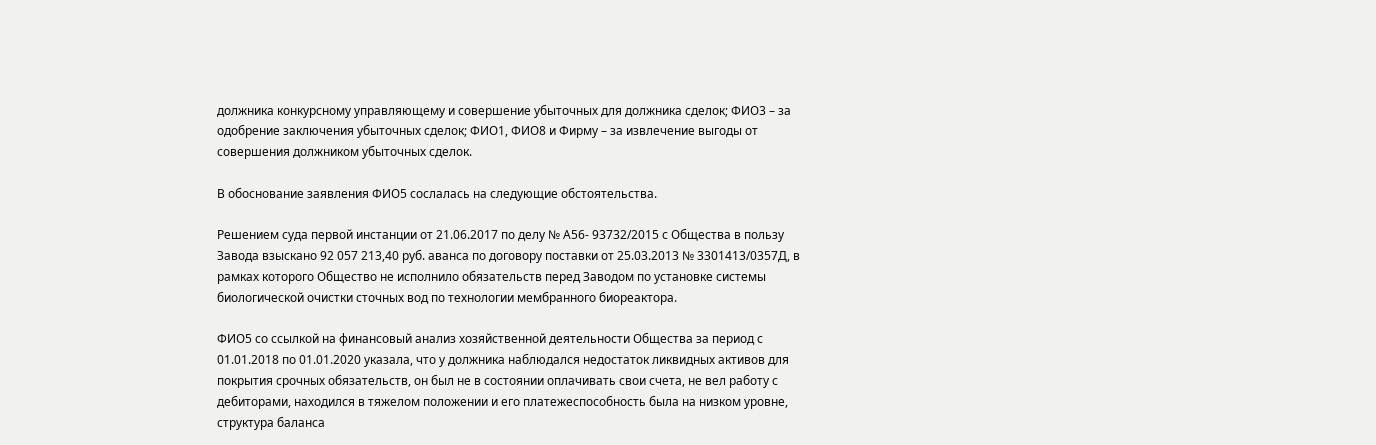должника конкурсному управляющему и совершение убыточных для должника сделок; ФИО3 – за одобрение заключения убыточных сделок; ФИО1, ФИО8 и Фирму – за извлечение выгоды от совершения должником убыточных сделок.

В обоснование заявления ФИО5 сослалась на следующие обстоятельства.

Решением суда первой инстанции от 21.06.2017 по делу № А56- 93732/2015 с Общества в пользу Завода взыскано 92 057 213,40 руб. аванса по договору поставки от 25.03.2013 № 3301413/0357Д, в рамках которого Общество не исполнило обязательств перед Заводом по установке системы биологической очистки сточных вод по технологии мембранного биореактора.

ФИО5 со ссылкой на финансовый анализ хозяйственной деятельности Общества за период с 01.01.2018 по 01.01.2020 указала, что у должника наблюдался недостаток ликвидных активов для покрытия срочных обязательств, он был не в состоянии оплачивать свои счета, не вел работу с дебиторами, находился в тяжелом положении и его платежеспособность была на низком уровне, структура баланса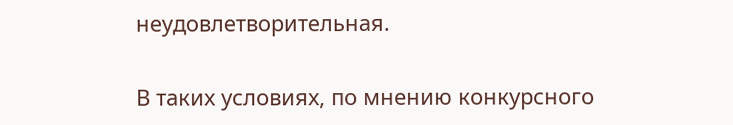неудовлетворительная.

В таких условиях, по мнению конкурсного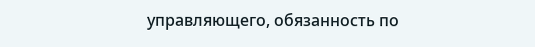управляющего, обязанность по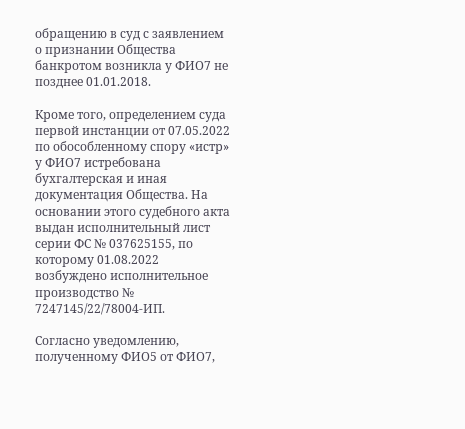обращению в суд с заявлением о признании Общества банкротом возникла у ФИО7 не позднее 01.01.2018.

Кроме того, определением суда первой инстанции от 07.05.2022 по обособленному спору «истр» у ФИО7 истребована бухгалтерская и иная документация Общества. На основании этого судебного акта выдан исполнительный лист серии ФС № 037625155, по которому 01.08.2022 возбуждено исполнительное производство № 7247145/22/78004-ИП.

Согласно уведомлению, полученному ФИО5 от ФИО7,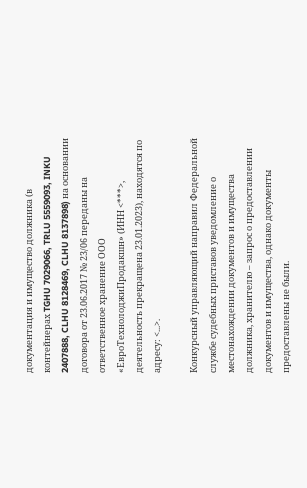документация и имущество должника (в контейнерах TGHU 7029066, TRLU 5559093, INKU 2407888, CLHU 8128469, CLHU 8137898) на основании договора от 23.06.2017 № 23/06 переданы на ответственное хранение ООО «ЕвроТехнолоджиПродакшн» (ИНН <***>, деятельность прекращена 23.01.2023), находятся по адресу: <...>.

Конкурсный управляющий направил Федеральной службе судебных приставов уведомление о местонахождении документов и имущества должника, хранителю – запрос о предоставлении документов и имущества, однако документы предоставлены не были.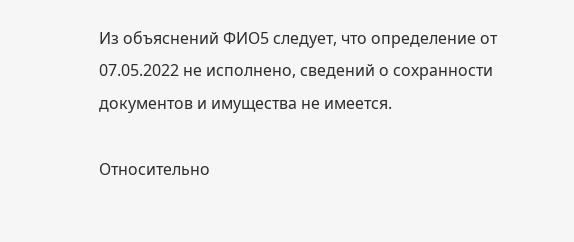Из объяснений ФИО5 следует, что определение от 07.05.2022 не исполнено, сведений о сохранности документов и имущества не имеется.

Относительно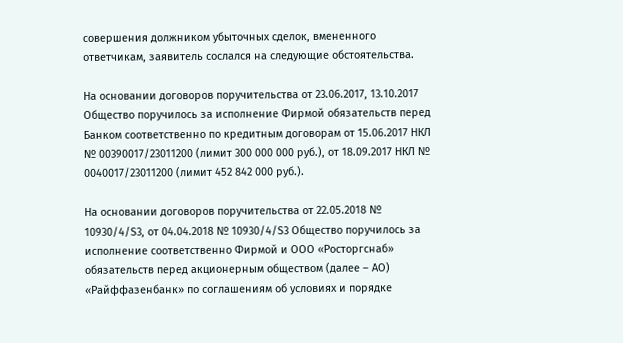совершения должником убыточных сделок, вмененного ответчикам, заявитель сослался на следующие обстоятельства.

На основании договоров поручительства от 23.06.2017, 13.10.2017 Общество поручилось за исполнение Фирмой обязательств перед Банком соответственно по кредитным договорам от 15.06.2017 НКЛ № 00390017/23011200 (лимит 300 000 000 руб.), от 18.09.2017 НКЛ № 0040017/23011200 (лимит 452 842 000 руб.).

На основании договоров поручительства от 22.05.2018 № 10930/4/S3, от 04.04.2018 № 10930/4/S3 Общество поручилось за исполнение соответственно Фирмой и ООО «Росторгснаб» обязательств перед акционерным обществом (далее – АО) «Райффазенбанк» по соглашениям об условиях и порядке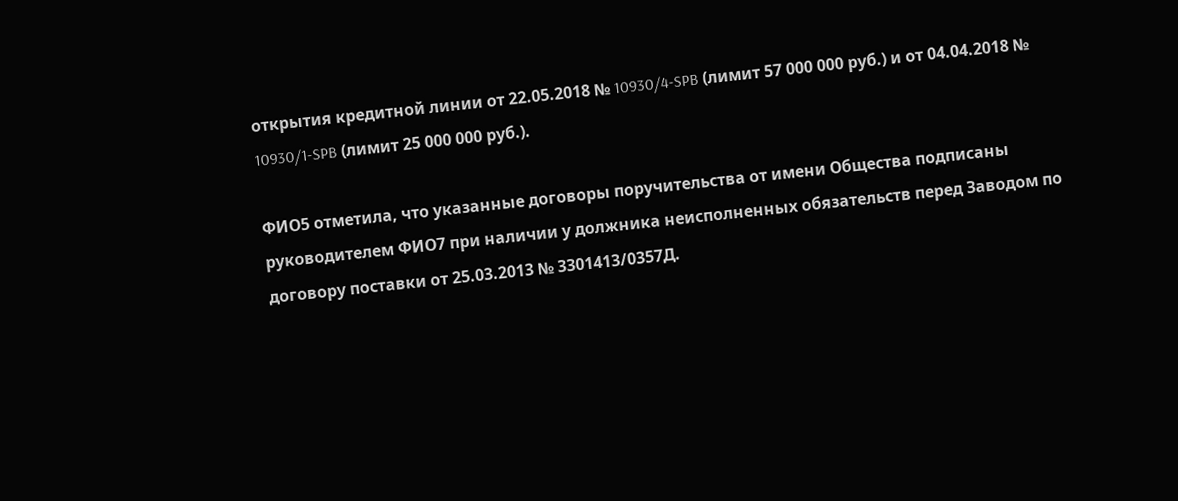открытия кредитной линии от 22.05.2018 № 10930/4-SPB (лимит 57 000 000 руб.) и от 04.04.2018 № 10930/1-SPB (лимит 25 000 000 руб.).

ФИО5 отметила, что указанные договоры поручительства от имени Общества подписаны руководителем ФИО7 при наличии у должника неисполненных обязательств перед Заводом по договору поставки от 25.03.2013 № 3301413/0357Д.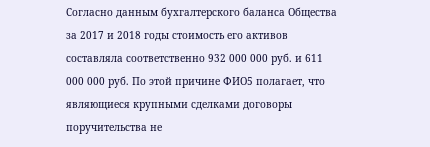Согласно данным бухгалтерского баланса Общества за 2017 и 2018 годы стоимость его активов составляла соответственно 932 000 000 руб. и 611 000 000 руб. По этой причине ФИО5 полагает, что являющиеся крупными сделками договоры поручительства не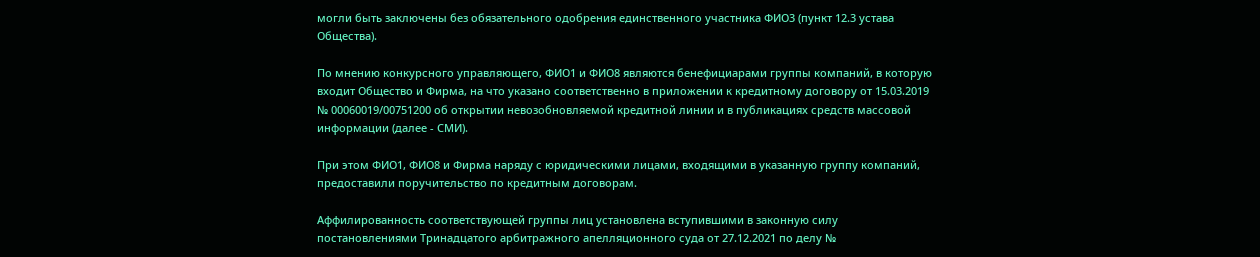могли быть заключены без обязательного одобрения единственного участника ФИО3 (пункт 12.3 устава Общества).

По мнению конкурсного управляющего, ФИО1 и ФИО8 являются бенефициарами группы компаний, в которую входит Общество и Фирма, на что указано соответственно в приложении к кредитному договору от 15.03.2019 № 00060019/00751200 об открытии невозобновляемой кредитной линии и в публикациях средств массовой информации (далее - СМИ).

При этом ФИО1, ФИО8 и Фирма наряду с юридическими лицами, входящими в указанную группу компаний, предоставили поручительство по кредитным договорам.

Аффилированность соответствующей группы лиц установлена вступившими в законную силу постановлениями Тринадцатого арбитражного апелляционного суда от 27.12.2021 по делу №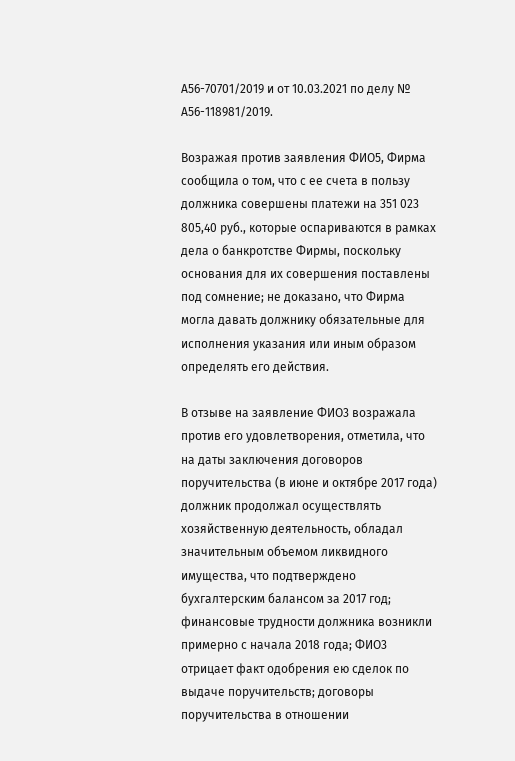А56-70701/2019 и от 10.03.2021 по делу № А56-118981/2019.

Возражая против заявления ФИО5, Фирма сообщила о том, что с ее счета в пользу должника совершены платежи на 351 023 805,40 руб., которые оспариваются в рамках дела о банкротстве Фирмы, поскольку основания для их совершения поставлены под сомнение; не доказано, что Фирма могла давать должнику обязательные для исполнения указания или иным образом определять его действия.

В отзыве на заявление ФИО3 возражала против его удовлетворения, отметила, что на даты заключения договоров поручительства (в июне и октябре 2017 года) должник продолжал осуществлять хозяйственную деятельность, обладал значительным объемом ликвидного имущества, что подтверждено бухгалтерским балансом за 2017 год; финансовые трудности должника возникли примерно с начала 2018 года; ФИО3                    отрицает факт одобрения ею сделок по выдаче поручительств; договоры поручительства в отношении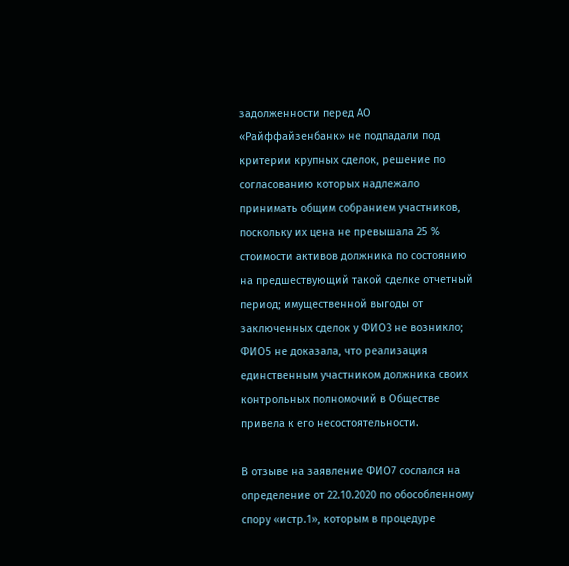задолженности перед АО «Райффайзенбанк» не подпадали под критерии крупных сделок, решение по согласованию которых надлежало принимать общим собранием участников, поскольку их цена не превышала 25 % стоимости активов должника по состоянию на предшествующий такой сделке отчетный период; имущественной выгоды от заключенных сделок у ФИО3 не возникло; ФИО5 не доказала, что реализация единственным участником должника своих контрольных полномочий в Обществе привела к его несостоятельности.

В отзыве на заявление ФИО7 сослался на определение от 22.10.2020 по обособленному спору «истр.1», которым в процедуре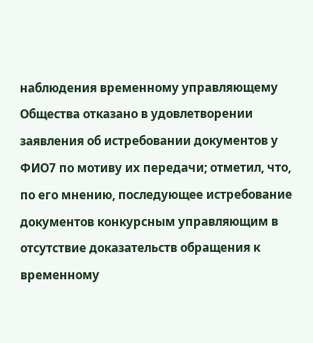наблюдения временному управляющему Общества отказано в удовлетворении заявления об истребовании документов у ФИО7 по мотиву их передачи; отметил, что, по его мнению, последующее истребование документов конкурсным управляющим в отсутствие доказательств обращения к временному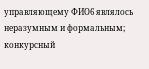управляющему ФИО6 являлось неразумным и формальным; конкурсный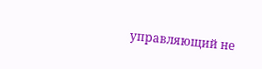управляющий не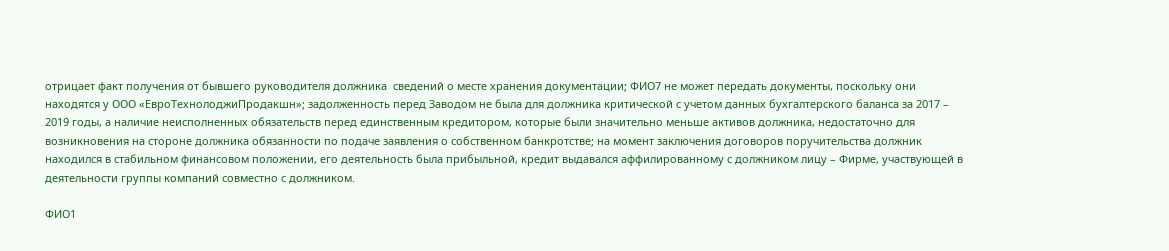отрицает факт получения от бывшего руководителя должника  сведений о месте хранения документации; ФИО7 не может передать документы, поскольку они находятся у ООО «ЕвроТехнолоджиПродакшн»; задолженность перед Заводом не была для должника критической с учетом данных бухгалтерского баланса за 2017 – 2019 годы, а наличие неисполненных обязательств перед единственным кредитором, которые были значительно меньше активов должника, недостаточно для возникновения на стороне должника обязанности по подаче заявления о собственном банкротстве; на момент заключения договоров поручительства должник находился в стабильном финансовом положении, его деятельность была прибыльной, кредит выдавался аффилированному с должником лицу – Фирме, участвующей в деятельности группы компаний совместно с должником.

ФИО1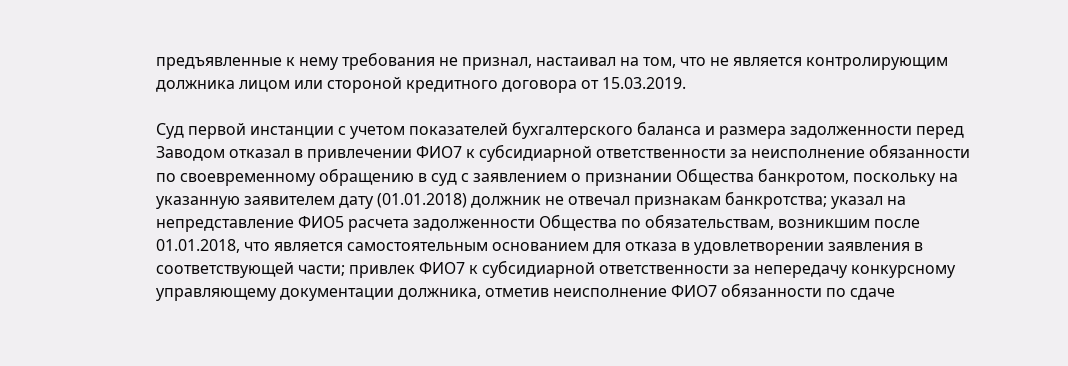предъявленные к нему требования не признал, настаивал на том, что не является контролирующим должника лицом или стороной кредитного договора от 15.03.2019.

Суд первой инстанции с учетом показателей бухгалтерского баланса и размера задолженности перед Заводом отказал в привлечении ФИО7 к субсидиарной ответственности за неисполнение обязанности по своевременному обращению в суд с заявлением о признании Общества банкротом, поскольку на указанную заявителем дату (01.01.2018) должник не отвечал признакам банкротства; указал на непредставление ФИО5 расчета задолженности Общества по обязательствам, возникшим после 01.01.2018, что является самостоятельным основанием для отказа в удовлетворении заявления в соответствующей части; привлек ФИО7 к субсидиарной ответственности за непередачу конкурсному управляющему документации должника, отметив неисполнение ФИО7 обязанности по сдаче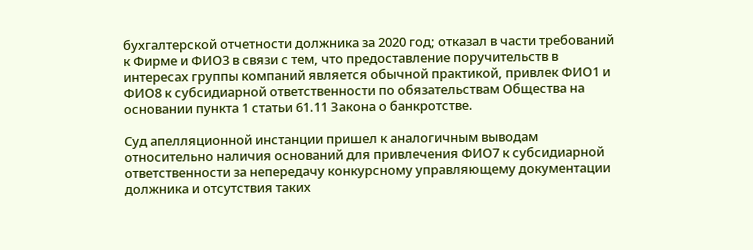бухгалтерской отчетности должника за 2020 год; отказал в части требований к Фирме и ФИО3 в связи с тем, что предоставление поручительств в интересах группы компаний является обычной практикой, привлек ФИО1 и ФИО8 к субсидиарной ответственности по обязательствам Общества на основании пункта 1 статьи 61.11 Закона о банкротстве.

Суд апелляционной инстанции пришел к аналогичным выводам относительно наличия оснований для привлечения ФИО7 к субсидиарной ответственности за непередачу конкурсному управляющему документации должника и отсутствия таких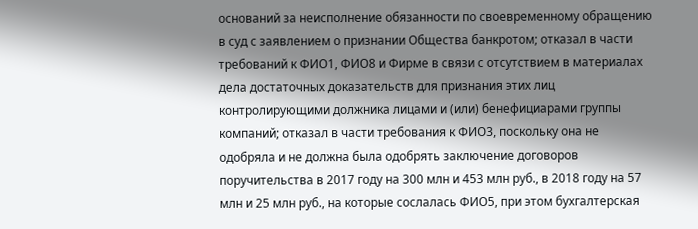оснований за неисполнение обязанности по своевременному обращению в суд с заявлением о признании Общества банкротом; отказал в части требований к ФИО1, ФИО8 и Фирме в связи с отсутствием в материалах дела достаточных доказательств для признания этих лиц контролирующими должника лицами и (или) бенефициарами группы компаний; отказал в части требования к ФИО3, поскольку она не одобряла и не должна была одобрять заключение договоров поручительства в 2017 году на 300 млн и 453 млн руб., в 2018 году на 57 млн и 25 млн руб., на которые сослалась ФИО5, при этом бухгалтерская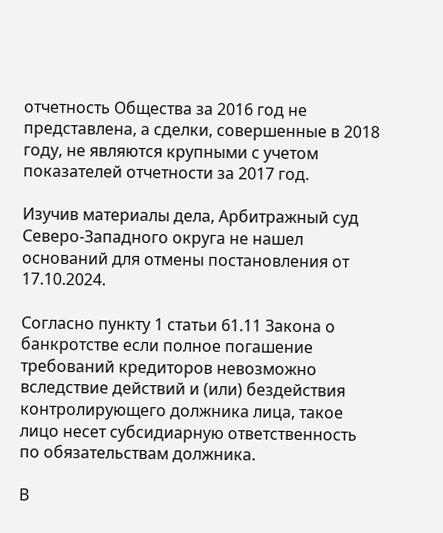отчетность Общества за 2016 год не представлена, а сделки, совершенные в 2018 году, не являются крупными с учетом показателей отчетности за 2017 год.

Изучив материалы дела, Арбитражный суд Северо-Западного округа не нашел оснований для отмены постановления от 17.10.2024.

Согласно пункту 1 статьи 61.11 Закона о банкротстве если полное погашение требований кредиторов невозможно вследствие действий и (или) бездействия контролирующего должника лица, такое лицо несет субсидиарную ответственность по обязательствам должника.

В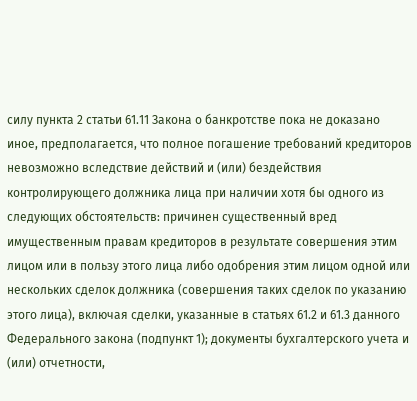силу пункта 2 статьи 61.11 Закона о банкротстве пока не доказано иное, предполагается, что полное погашение требований кредиторов невозможно вследствие действий и (или) бездействия контролирующего должника лица при наличии хотя бы одного из следующих обстоятельств: причинен существенный вред имущественным правам кредиторов в результате совершения этим лицом или в пользу этого лица либо одобрения этим лицом одной или нескольких сделок должника (совершения таких сделок по указанию этого лица), включая сделки, указанные в статьях 61.2 и 61.3 данного Федерального закона (подпункт 1); документы бухгалтерского учета и (или) отчетности,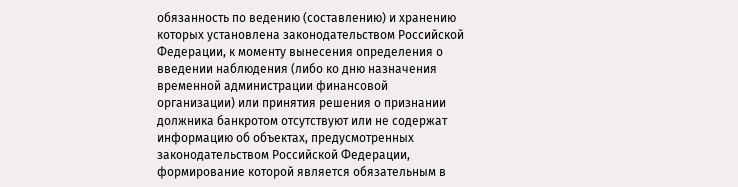обязанность по ведению (составлению) и хранению которых установлена законодательством Российской Федерации, к моменту вынесения определения о введении наблюдения (либо ко дню назначения временной администрации финансовой организации) или принятия решения о признании должника банкротом отсутствуют или не содержат информацию об объектах, предусмотренных законодательством Российской Федерации, формирование которой является обязательным в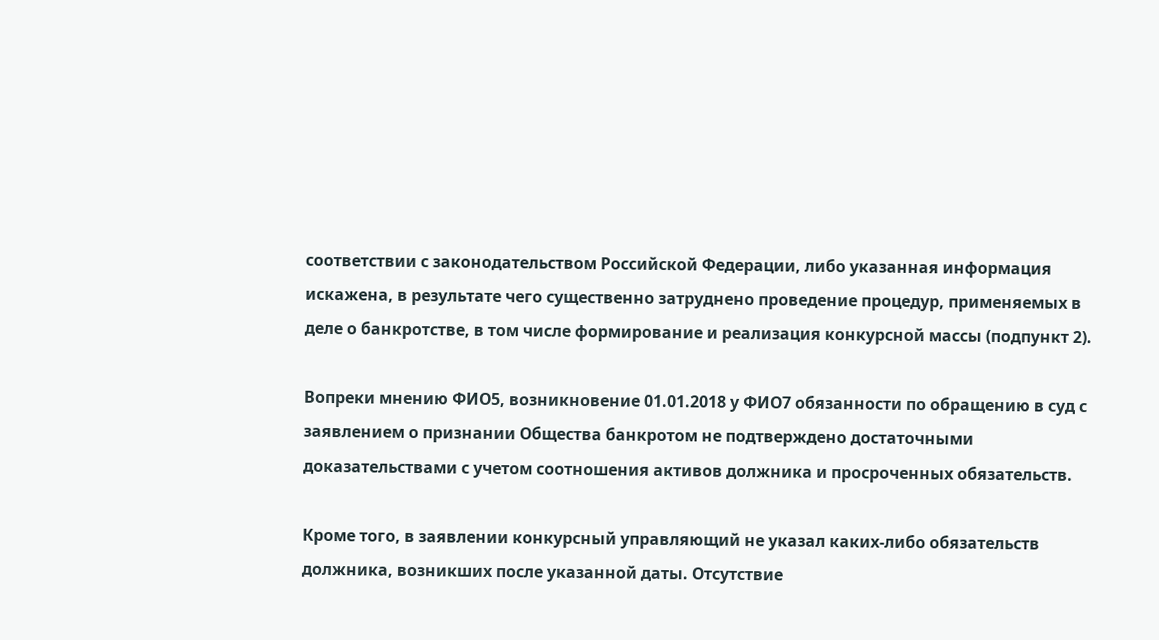соответствии с законодательством Российской Федерации, либо указанная информация искажена, в результате чего существенно затруднено проведение процедур, применяемых в деле о банкротстве, в том числе формирование и реализация конкурсной массы (подпункт 2).

Вопреки мнению ФИО5, возникновение 01.01.2018 у ФИО7 обязанности по обращению в суд с заявлением о признании Общества банкротом не подтверждено достаточными доказательствами с учетом соотношения активов должника и просроченных обязательств.

Кроме того, в заявлении конкурсный управляющий не указал каких-либо обязательств должника, возникших после указанной даты. Отсутствие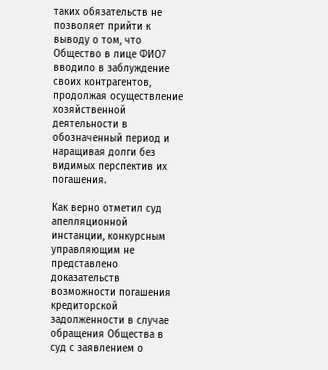таких обязательств не позволяет прийти к выводу о том, что Общество в лице ФИО7 вводило в заблуждение своих контрагентов, продолжая осуществление хозяйственной деятельности в обозначенный период и наращивая долги без видимых перспектив их погашения.

Как верно отметил суд апелляционной инстанции, конкурсным управляющим не представлено доказательств возможности погашения кредиторской задолженности в случае обращения Общества в суд с заявлением о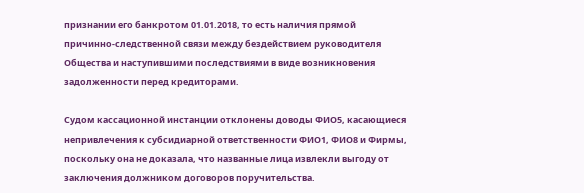признании его банкротом 01.01.2018, то есть наличия прямой причинно-следственной связи между бездействием руководителя Общества и наступившими последствиями в виде возникновения задолженности перед кредиторами.

Судом кассационной инстанции отклонены доводы ФИО5, касающиеся непривлечения к субсидиарной ответственности ФИО1, ФИО8 и Фирмы, поскольку она не доказала, что названные лица извлекли выгоду от заключения должником договоров поручительства.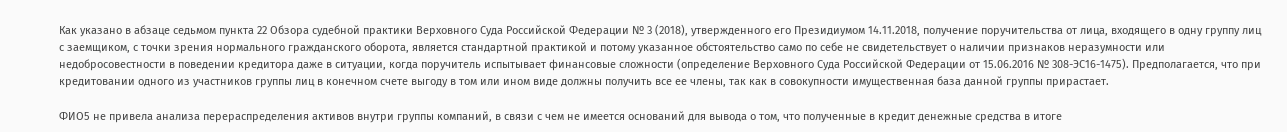Как указано в абзаце седьмом пункта 22 Обзора судебной практики Верховного Суда Российской Федерации № 3 (2018), утвержденного его Президиумом 14.11.2018, получение поручительства от лица, входящего в одну группу лиц с заемщиком, с точки зрения нормального гражданского оборота, является стандартной практикой и потому указанное обстоятельство само по себе не свидетельствует о наличии признаков неразумности или недобросовестности в поведении кредитора даже в ситуации, когда поручитель испытывает финансовые сложности (определение Верховного Суда Российской Федерации от 15.06.2016 № 308-ЭС16-1475). Предполагается, что при кредитовании одного из участников группы лиц в конечном счете выгоду в том или ином виде должны получить все ее члены, так как в совокупности имущественная база данной группы прирастает.

ФИО5 не привела анализа перераспределения активов внутри группы компаний, в связи с чем не имеется оснований для вывода о том, что полученные в кредит денежные средства в итоге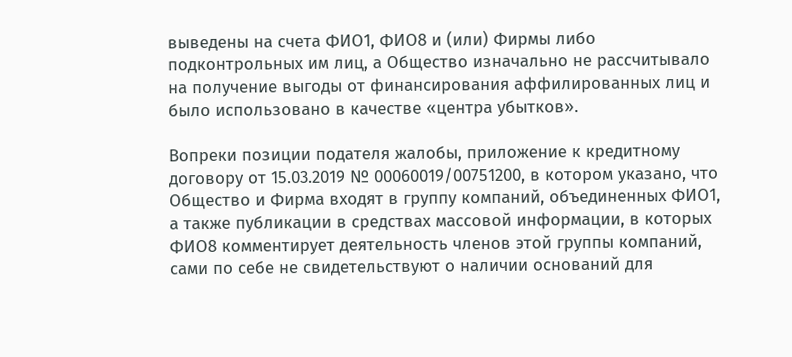выведены на счета ФИО1, ФИО8 и (или) Фирмы либо подконтрольных им лиц, а Общество изначально не рассчитывало на получение выгоды от финансирования аффилированных лиц и было использовано в качестве «центра убытков».

Вопреки позиции подателя жалобы, приложение к кредитному договору от 15.03.2019 № 00060019/00751200, в котором указано, что Общество и Фирма входят в группу компаний, объединенных ФИО1, а также публикации в средствах массовой информации, в которых ФИО8 комментирует деятельность членов этой группы компаний, сами по себе не свидетельствуют о наличии оснований для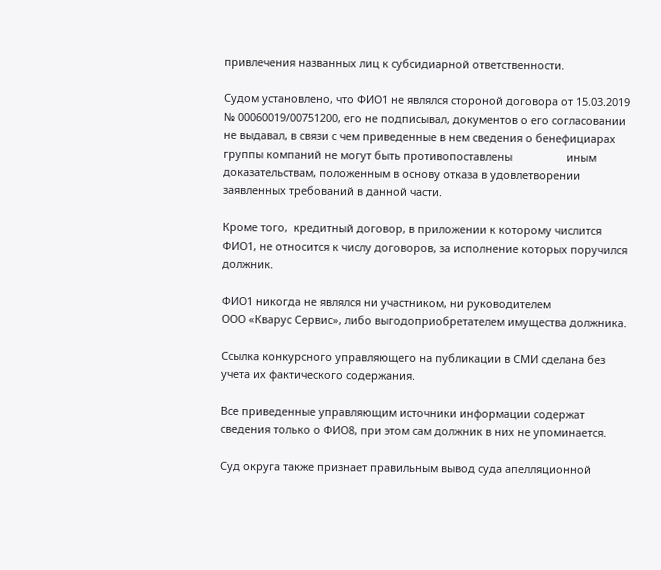привлечения названных лиц к субсидиарной ответственности.

Судом установлено, что ФИО1 не являлся стороной договора от 15.03.2019 № 00060019/00751200, его не подписывал, документов о его согласовании не выдавал, в связи с чем приведенные в нем сведения о бенефициарах группы компаний не могут быть противопоставлены                  иным доказательствам, положенным в основу отказа в удовлетворении заявленных требований в данной части.

Кроме того,  кредитный договор, в приложении к которому числится ФИО1, не относится к числу договоров, за исполнение которых поручился должник.

ФИО1 никогда не являлся ни участником, ни руководителем                     ООО «Кварус Сервис», либо выгодоприобретателем имущества должника.

Ссылка конкурсного управляющего на публикации в СМИ сделана без учета их фактического содержания.

Все приведенные управляющим источники информации содержат сведения только о ФИО8, при этом сам должник в них не упоминается.

Суд округа также признает правильным вывод суда апелляционной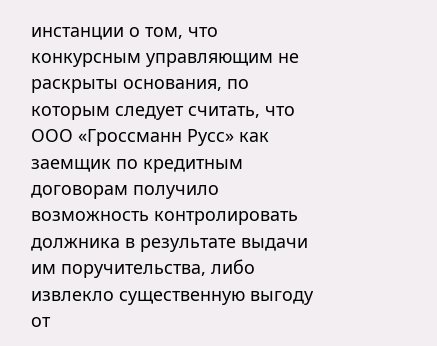инстанции о том, что конкурсным управляющим не раскрыты основания, по которым следует считать, что ООО «Гроссманн Русс» как заемщик по кредитным договорам получило возможность контролировать должника в результате выдачи им поручительства, либо извлекло существенную выгоду от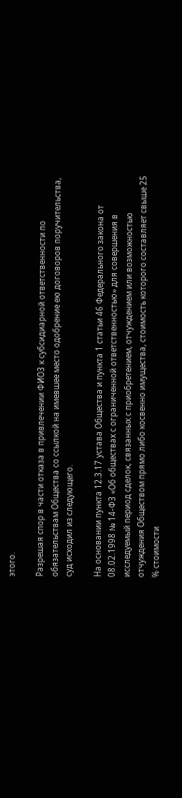этого.

Разрешая спор в части отказа в привлечении ФИО3 к субсидиарной ответственности по обязательствам Общества со ссылкой на имевшее место одобрение ею договоров поручительства, суд исходил из следующего.

На основании пункта 12.3.17 устава Общества и пункта 1 статьи 46 Федерального закона от 08.02.1998 № 14-ФЗ «Об обществах с ограниченной ответственностью» для совершения в исследуемый период сделок, связанных с приобретением, отчуждением или возможностью отчуждения Обществом прямо либо косвенно имущества, стоимость которого составляет свыше 25 % стоимости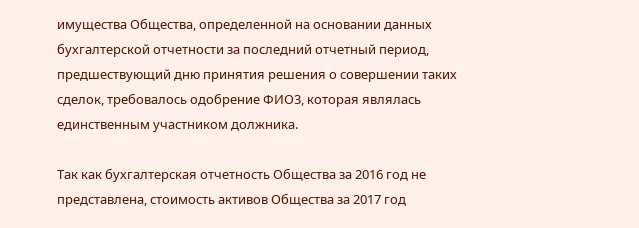имущества Общества, определенной на основании данных бухгалтерской отчетности за последний отчетный период, предшествующий дню принятия решения о совершении таких сделок, требовалось одобрение ФИО3, которая являлась единственным участником должника.

Так как бухгалтерская отчетность Общества за 2016 год не представлена, стоимость активов Общества за 2017 год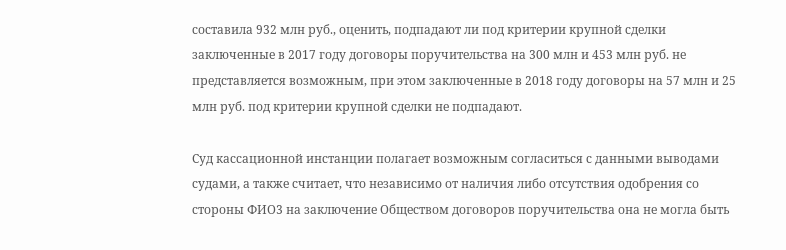составила 932 млн руб., оценить, подпадают ли под критерии крупной сделки заключенные в 2017 году договоры поручительства на 300 млн и 453 млн руб. не представляется возможным, при этом заключенные в 2018 году договоры на 57 млн и 25 млн руб. под критерии крупной сделки не подпадают.

Суд кассационной инстанции полагает возможным согласиться с данными выводами судами, а также считает, что независимо от наличия либо отсутствия одобрения со стороны ФИО3 на заключение Обществом договоров поручительства она не могла быть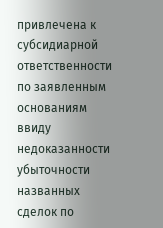привлечена к субсидиарной ответственности по заявленным основаниям ввиду недоказанности убыточности названных сделок по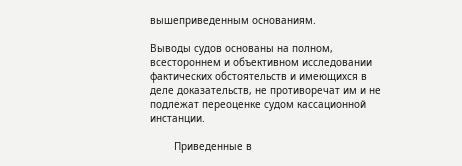вышеприведенным основаниям.

Выводы судов основаны на полном, всестороннем и объективном исследовании фактических обстоятельств и имеющихся в деле доказательств, не противоречат им и не подлежат переоценке судом кассационной инстанции.

        Приведенные в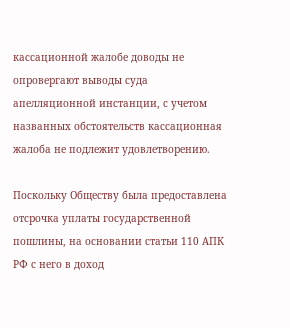кассационной жалобе доводы не опровергают выводы суда апелляционной инстанции, с учетом названных обстоятельств кассационная жалоба не подлежит удовлетворению.

Поскольку Обществу была предоставлена отсрочка уплаты государственной пошлины, на основании статьи 110 АПК РФ с него в доход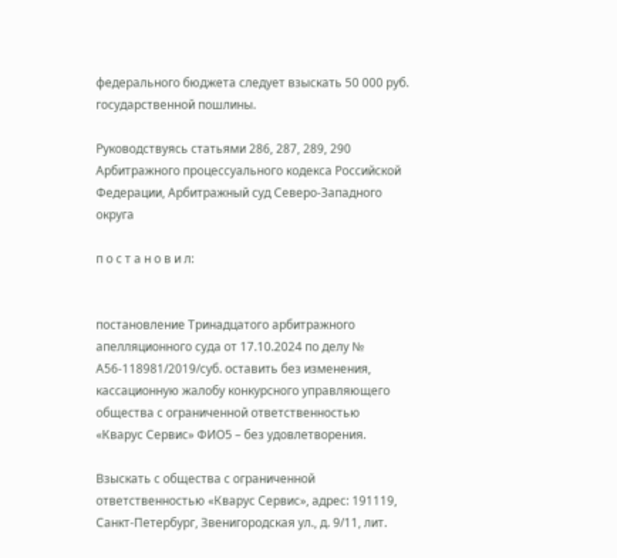федерального бюджета следует взыскать 50 000 руб. государственной пошлины.

Руководствуясь статьями 286, 287, 289, 290 Арбитражного процессуального кодекса Российской Федерации, Арбитражный суд Северо-Западного округа

п о с т а н о в и л:


постановление Тринадцатого арбитражного апелляционного суда от 17.10.2024 по делу № А56-118981/2019/суб. оставить без изменения, кассационную жалобу конкурсного управляющего общества с ограниченной ответственностью «Кварус Сервис» ФИО5 – без удовлетворения.

Взыскать с общества с ограниченной ответственностью «Кварус Сервис», адрес: 191119, Санкт-Петербург, Звенигородская ул., д. 9/11, лит.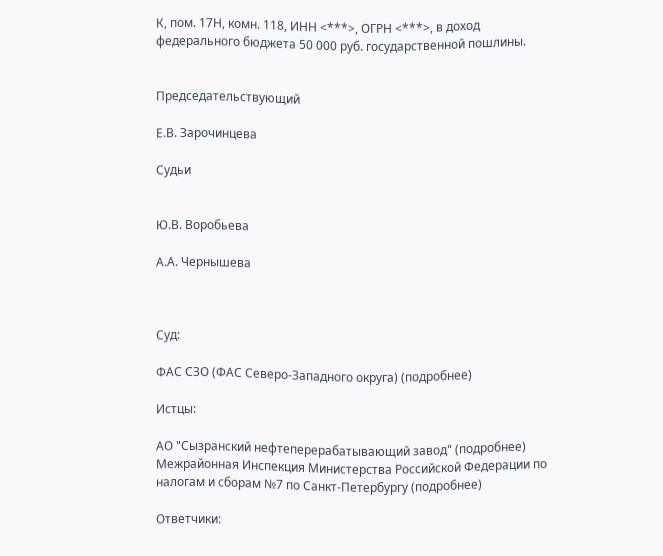К, пом. 17Н, комн. 118, ИНН <***>, ОГРН <***>, в доход федерального бюджета 50 000 руб. государственной пошлины.


Председательствующий

Е.В. Зарочинцева

Судьи


Ю.В. Воробьева

А.А. Чернышева



Суд:

ФАС СЗО (ФАС Северо-Западного округа) (подробнее)

Истцы:

АО "Сызранский нефтеперерабатывающий завод" (подробнее)
Межрайонная Инспекция Министерства Российской Федерации по налогам и сборам №7 по Санкт-Петербургу (подробнее)

Ответчики: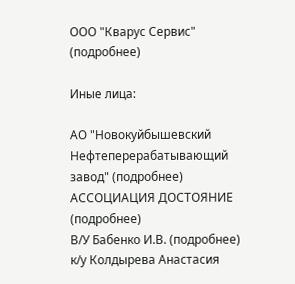ООО "Кварус Сервис" (подробнее)

Иные лица:

АО "Новокуйбышевский Нефтеперерабатывающий завод" (подробнее)
АССОЦИАЦИЯ ДОСТОЯНИЕ (подробнее)
В/У Бабенко И.В. (подробнее)
к/у Колдырева Анастасия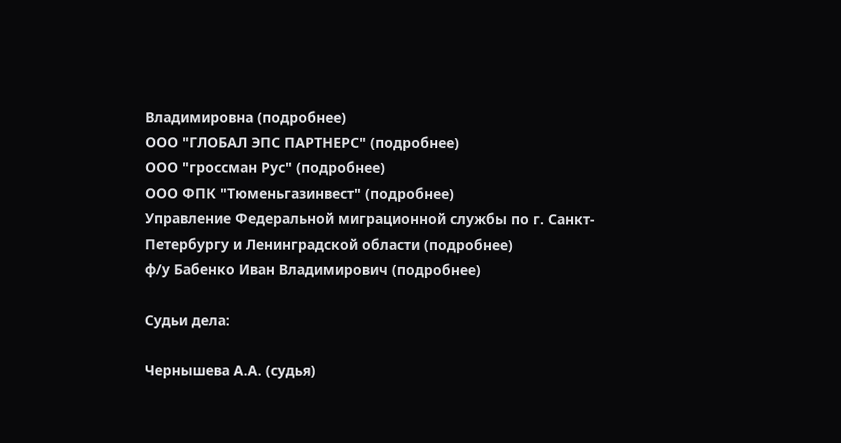Владимировна (подробнее)
ООО "ГЛОБАЛ ЭПС ПАРТНЕРС" (подробнее)
ООО "гроссман Рус" (подробнее)
ООО ФПК "Тюменьгазинвест" (подробнее)
Управление Федеральной миграционной службы по г. Санкт-Петербургу и Ленинградской области (подробнее)
ф/у Бабенко Иван Владимирович (подробнее)

Судьи дела:

Чернышева А.А. (судья)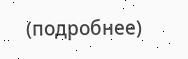(подробнее)